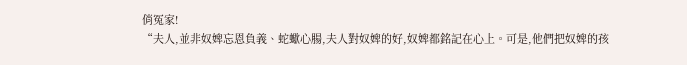俏冤家!
“夫人,並非奴婢忘恩負義、蛇蠍心腸,夫人對奴婢的好,奴婢都銘記在心上。可是,他們把奴婢的孩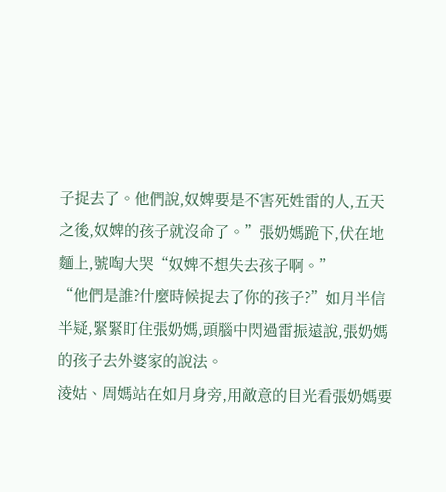子捉去了。他們說,奴婢要是不害死姓雷的人,五天之後,奴婢的孩子就沒命了。”張奶媽跪下,伏在地麵上,號啕大哭“奴婢不想失去孩子啊。”
“他們是誰?什麼時候捉去了你的孩子?”如月半信半疑,緊緊盯住張奶媽,頭腦中閃過雷振遠說,張奶媽的孩子去外婆家的說法。
淩姑、周媽站在如月身旁,用敵意的目光看張奶媽要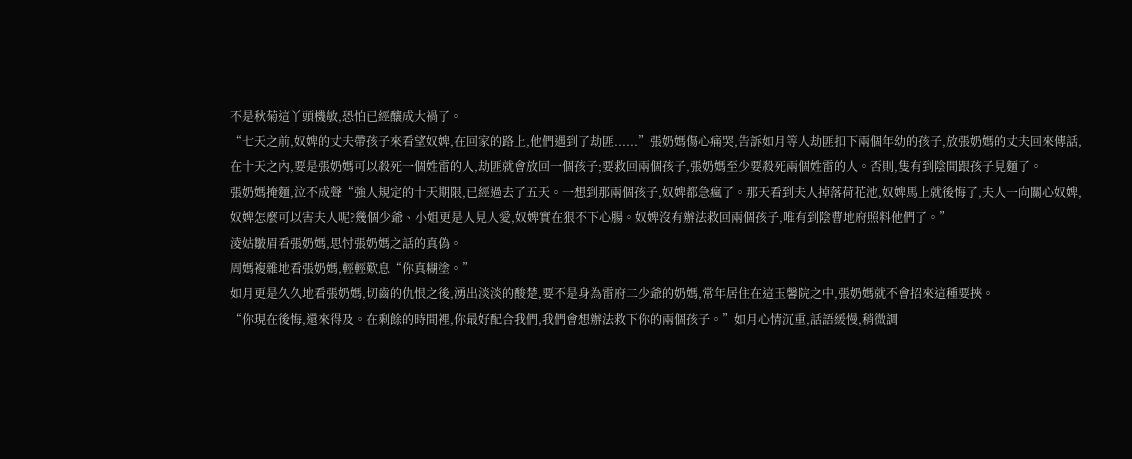不是秋菊這丫頭機敏,恐怕已經釀成大禍了。
“七天之前,奴婢的丈夫帶孩子來看望奴婢,在回家的路上,他們遇到了劫匪......”張奶媽傷心痛哭,告訴如月等人劫匪扣下兩個年幼的孩子,放張奶媽的丈夫回來傳話,在十天之內,要是張奶媽可以殺死一個姓雷的人,劫匪就會放回一個孩子;要救回兩個孩子,張奶媽至少要殺死兩個姓雷的人。否則,隻有到陰間跟孩子見麵了。
張奶媽掩麵,泣不成聲“強人規定的十天期限,已經過去了五天。一想到那兩個孩子,奴婢都急瘋了。那天看到夫人掉落荷花池,奴婢馬上就後悔了,夫人一向關心奴婢,奴婢怎麼可以害夫人呢?幾個少爺、小姐更是人見人愛,奴婢實在狠不下心腸。奴婢沒有辦法救回兩個孩子,唯有到陰曹地府照料他們了。”
淩姑皺眉看張奶媽,思忖張奶媽之話的真偽。
周媽複雜地看張奶媽,輕輕歎息“你真糊塗。”
如月更是久久地看張奶媽,切齒的仇恨之後,湧出淡淡的酸楚,要不是身為雷府二少爺的奶媽,常年居住在這玉馨院之中,張奶媽就不會招來這種要挾。
“你現在後悔,還來得及。在剩餘的時間裡,你最好配合我們,我們會想辦法救下你的兩個孩子。”如月心情沉重,話語緩慢,稍微調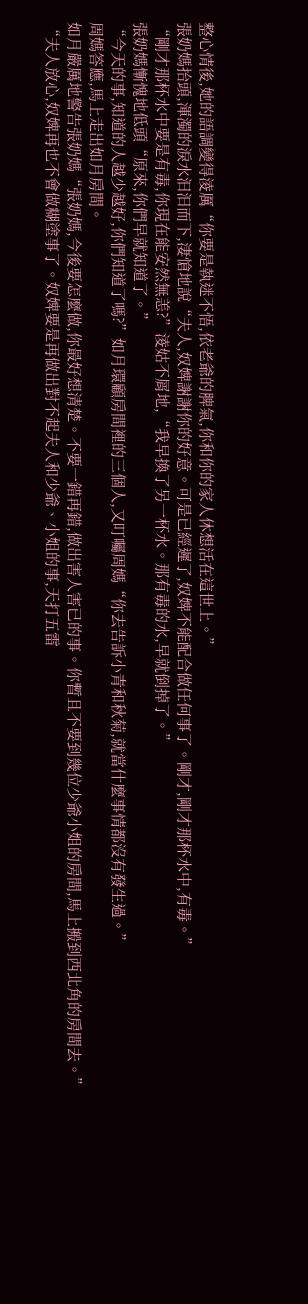整心情後,她的語調變得淩厲“你要是執迷不悟,依老爺的脾氣,你和你的家人休想活在這世上。”
張奶媽抬頭,渾濁的淚水汩汩而下,淒愴地說“夫人,奴婢謝謝你的好意。可是已經遲了,奴婢不能配合做任何事了。剛才,剛才那杯水中,有毒。”
“剛才那杯水中要是有毒,你現在能安然無恙?”淩姑不屑地,“我早換了另一杯水。那有毒的水,早就倒掉了。”
張奶媽慚愧地低頭“原來,你們早就知道了。”
“今天的事,知道的人越少越好,你們知道了嗎?”如月環顧房間裡的三個人,又叮囑周媽“你去告訴小青和秋菊,就當什麼事情都沒有發生過。”
周媽答應,馬上走出如月房間。
如月嚴厲地警告張奶媽“張奶媽,今後要怎麼做,你最好想清楚。不要一錯再錯,做出害人害已的事。你暫且不要到幾位少爺小姐的房間,馬上搬到西北角的房間去。”
“夫人放心,奴婢再也不會做糊塗事了。奴婢要是再做出對不起夫人和少爺、小姐的事,天打五雷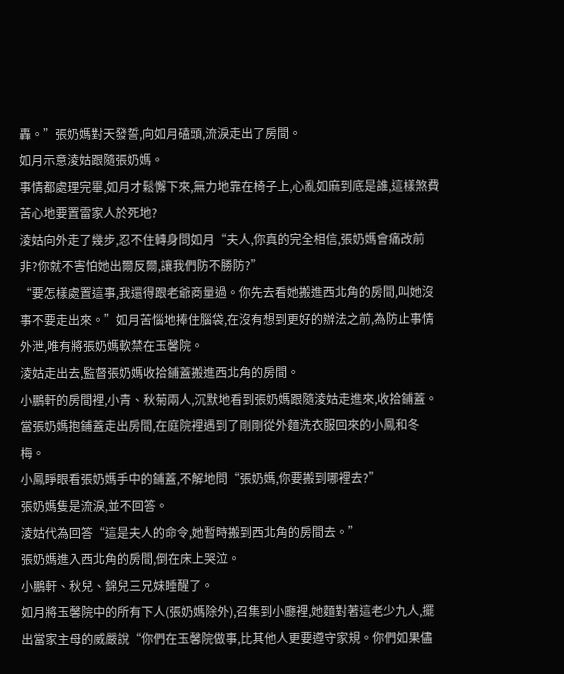轟。”張奶媽對天發誓,向如月磕頭,流淚走出了房間。
如月示意淩姑跟隨張奶媽。
事情都處理完畢,如月才鬆懈下來,無力地靠在椅子上,心亂如麻到底是誰,這樣煞費苦心地要置雷家人於死地?
淩姑向外走了幾步,忍不住轉身問如月“夫人,你真的完全相信,張奶媽會痛改前非?你就不害怕她出爾反爾,讓我們防不勝防?”
“要怎樣處置這事,我還得跟老爺商量過。你先去看她搬進西北角的房間,叫她沒事不要走出來。”如月苦惱地捧住腦袋,在沒有想到更好的辦法之前,為防止事情外泄,唯有將張奶媽軟禁在玉馨院。
淩姑走出去,監督張奶媽收拾鋪蓋搬進西北角的房間。
小鵬軒的房間裡,小青、秋菊兩人,沉默地看到張奶媽跟隨淩姑走進來,收拾鋪蓋。
當張奶媽抱鋪蓋走出房間,在庭院裡遇到了剛剛從外麵洗衣服回來的小鳳和冬梅。
小鳳睜眼看張奶媽手中的鋪蓋,不解地問“張奶媽,你要搬到哪裡去?”
張奶媽隻是流淚,並不回答。
淩姑代為回答“這是夫人的命令,她暫時搬到西北角的房間去。”
張奶媽進入西北角的房間,倒在床上哭泣。
小鵬軒、秋兒、錦兒三兄妹睡醒了。
如月將玉馨院中的所有下人(張奶媽除外),召集到小廳裡,她麵對著這老少九人,擺出當家主母的威嚴說“你們在玉馨院做事,比其他人更要遵守家規。你們如果儘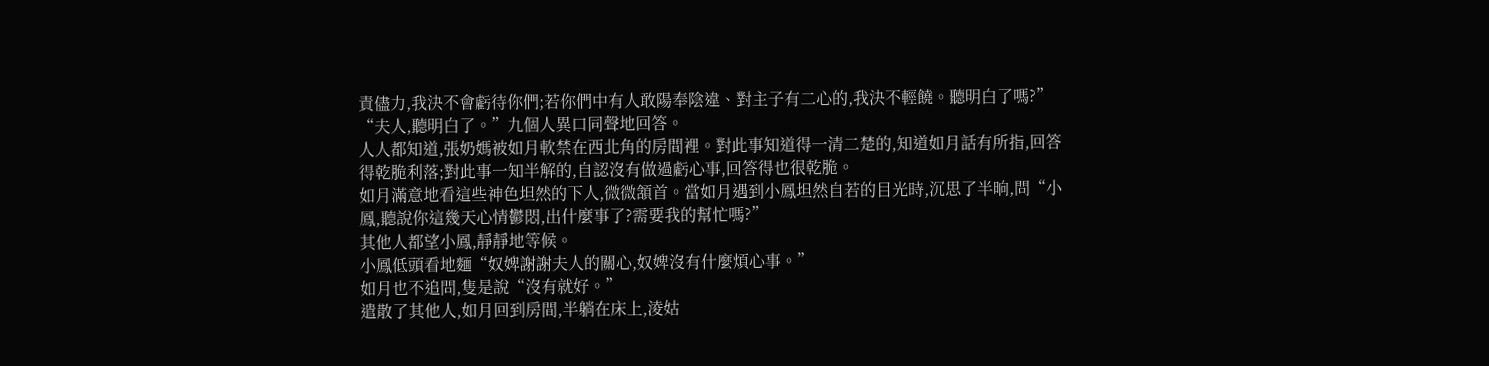責儘力,我決不會虧待你們;若你們中有人敢陽奉陰違、對主子有二心的,我決不輕饒。聽明白了嗎?”
“夫人,聽明白了。”九個人異口同聲地回答。
人人都知道,張奶媽被如月軟禁在西北角的房間裡。對此事知道得一清二楚的,知道如月話有所指,回答得乾脆利落;對此事一知半解的,自認沒有做過虧心事,回答得也很乾脆。
如月滿意地看這些神色坦然的下人,微微頷首。當如月遇到小鳳坦然自若的目光時,沉思了半晌,問“小鳳,聽說你這幾天心情鬱悶,出什麼事了?需要我的幫忙嗎?”
其他人都望小鳳,靜靜地等候。
小鳳低頭看地麵“奴婢謝謝夫人的關心,奴婢沒有什麼煩心事。”
如月也不追問,隻是說“沒有就好。”
遣散了其他人,如月回到房間,半躺在床上,淩姑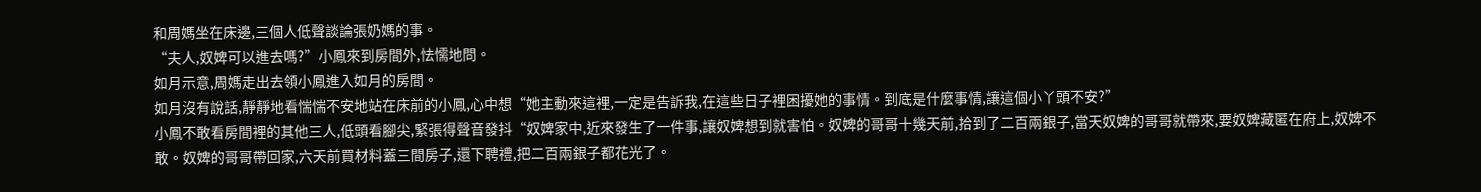和周媽坐在床邊,三個人低聲談論張奶媽的事。
“夫人,奴婢可以進去嗎?”小鳳來到房間外,怯懦地問。
如月示意,周媽走出去領小鳳進入如月的房間。
如月沒有說話,靜靜地看惴惴不安地站在床前的小鳳,心中想“她主動來這裡,一定是告訴我,在這些日子裡困擾她的事情。到底是什麼事情,讓這個小丫頭不安?”
小鳳不敢看房間裡的其他三人,低頭看腳尖,緊張得聲音發抖“奴婢家中,近來發生了一件事,讓奴婢想到就害怕。奴婢的哥哥十幾天前,拾到了二百兩銀子,當天奴婢的哥哥就帶來,要奴婢藏匿在府上,奴婢不敢。奴婢的哥哥帶回家,六天前買材料蓋三間房子,還下聘禮,把二百兩銀子都花光了。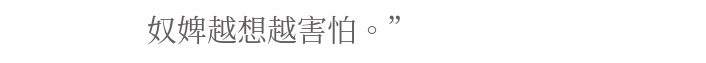奴婢越想越害怕。”